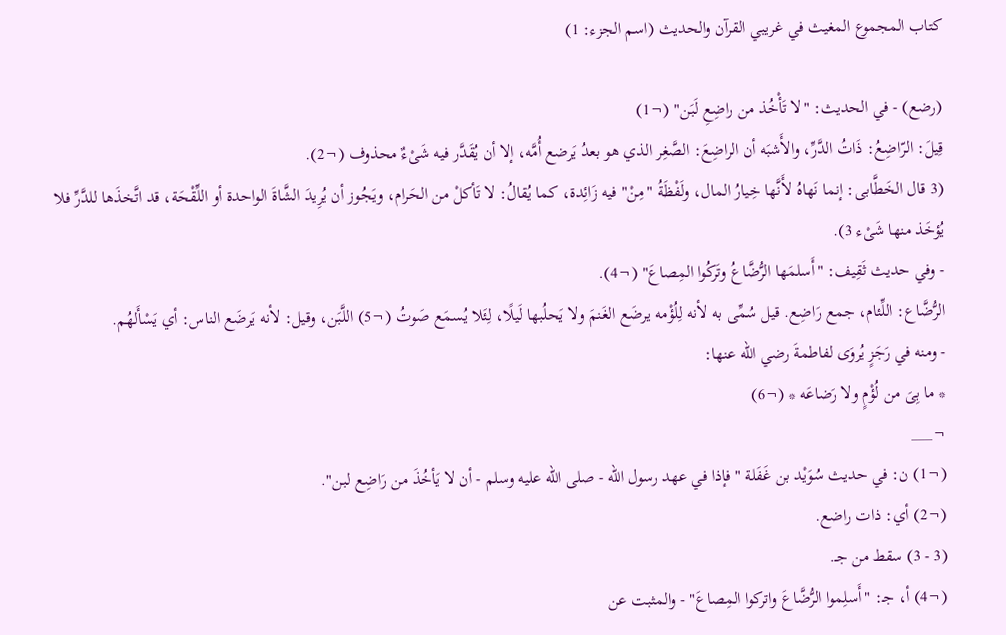كتاب المجموع المغيث في غريبي القرآن والحديث (اسم الجزء: 1)

(رضع) - في الحديث: "لا تَأْخُذ من راضِعِ لَبَن" (¬1)
قِيلَ: الرّاضِعُ: ذَاتُ الدَّرِّ، والأَشبَه أن الراضِعَ: الصَّغِر الذي هو بعدُ يَرضع أُمَّه، إلا أن يُقَدَّر فيه شَىْءٌ محذوف (¬2).
(3 قال الخَطَّابى: إنما نَهاهُ لأَنَّها خِيارُ المال، ولَفْظَةُ "مِنْ" فيه زَائِدة، كما يُقالُ: لا تَأكلْ من الحَرام، ويَجُوز أن يُرِيدَ الشَّاةَ الواحدة أو اللِّقْحَة، قد اتَّخذَها للدَّرِّ فلا يُؤخَذ منها شَىْء 3).
- وفي حديث ثَقِيف: "أَسلمَها الرُّضَّاعُ وتَركُوا المِصاعَ" (¬4).
الرُّضَّاع: اللِّئام، جمع رَاضِع. قيل سُمِّى به لأنه لِلُؤْمه يرضَع الغَنمَ ولا يَحلُبها لَيلًا، لِئَلا يُسمَع صَوتُ (¬5) اللَّبَن، وقيل: لأنه يَرضَع الناس: أي يَسْأَلهُم.
- ومنه في رَجَزٍ يُروَى لفاطمةَ رضي الله عنها:
* ما بِىَ من لُؤْمٍ ولا رَضاعَه * (¬6)
¬___
(¬1) ن: في حديث سُوَيْد بن غَفَلة "فإذا في عهد رسول الله - صلى الله عليه وسلم - أن لا يَأخُذَ من رَاضِع لبن".
(¬2) أي: ذات راضع.
(3 - 3) سقط من جـ.
(¬4) أ، جـ: "أَسلِموا الرُّضَّاعَ واتركوا المِصاعَ" - والمثبت عن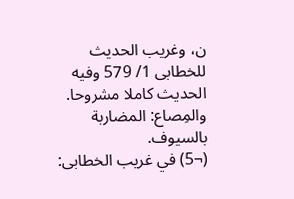ن، وغريب الحديث للخطابى 1/ 579 وفيه الحديث كاملا مشروحا. والمِصاع: المضاربة بالسيوف.
(¬5) في غريب الخطابى: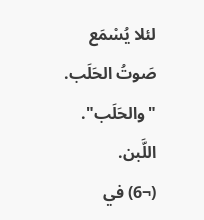لئلا يُسْمَع صَوتُ الحَلَب. "والحَلَب". اللَّبن.
(¬6) في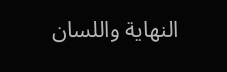النهاية واللسان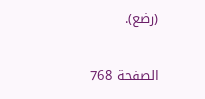(رضع).

الصفحة 768